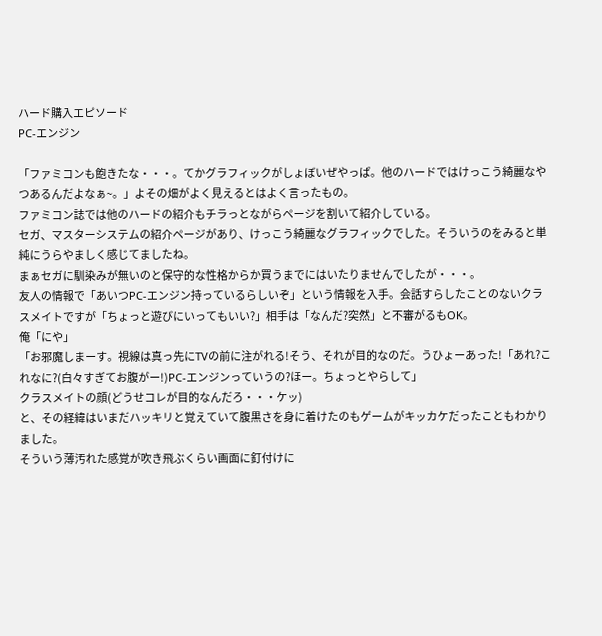ハード購入エピソード
PC-エンジン

「ファミコンも飽きたな・・・。てかグラフィックがしょぼいぜやっぱ。他のハードではけっこう綺麗なやつあるんだよなぁ~。」よその畑がよく見えるとはよく言ったもの。
ファミコン誌では他のハードの紹介もチラっとながらページを割いて紹介している。
セガ、マスターシステムの紹介ページがあり、けっこう綺麗なグラフィックでした。そういうのをみると単純にうらやましく感じてましたね。
まぁセガに馴染みが無いのと保守的な性格からか買うまでにはいたりませんでしたが・・・。
友人の情報で「あいつPC-エンジン持っているらしいぞ」という情報を入手。会話すらしたことのないクラスメイトですが「ちょっと遊びにいってもいい?」相手は「なんだ?突然」と不審がるもOK。
俺「にや」
「お邪魔しまーす。視線は真っ先にTVの前に注がれる!そう、それが目的なのだ。うひょーあった!「あれ?これなに?(白々すぎてお腹がー!)PC-エンジンっていうの?ほー。ちょっとやらして」
クラスメイトの顔(どうせコレが目的なんだろ・・・ケッ)
と、その経緯はいまだハッキリと覚えていて腹黒さを身に着けたのもゲームがキッカケだったこともわかりました。
そういう薄汚れた感覚が吹き飛ぶくらい画面に釘付けに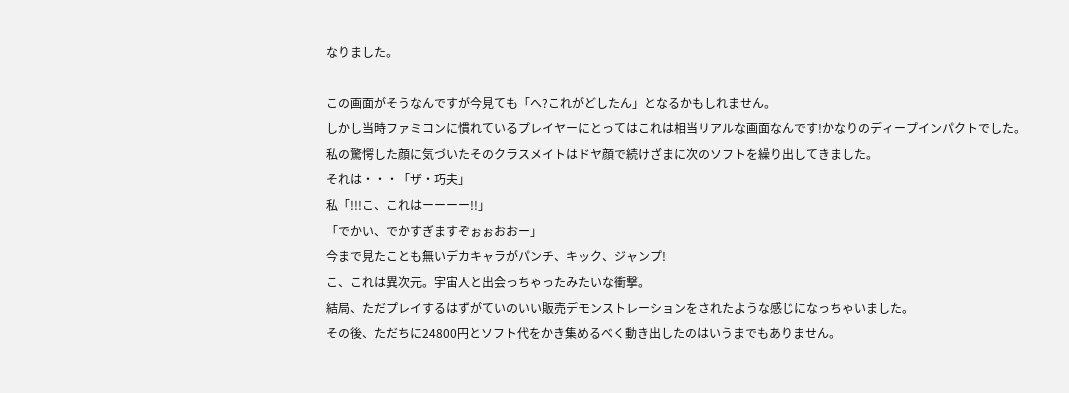なりました。

この画面がそうなんですが今見ても「へ?これがどしたん」となるかもしれません。
しかし当時ファミコンに慣れているプレイヤーにとってはこれは相当リアルな画面なんです!かなりのディープインパクトでした。
私の驚愕した顔に気づいたそのクラスメイトはドヤ顔で続けざまに次のソフトを繰り出してきました。
それは・・・「ザ・巧夫」
私「!!!こ、これはーーーー!!」
「でかい、でかすぎますぞぉぉおおー」
今まで見たことも無いデカキャラがパンチ、キック、ジャンプ!
こ、これは異次元。宇宙人と出会っちゃったみたいな衝撃。
結局、ただプレイするはずがていのいい販売デモンストレーションをされたような感じになっちゃいました。
その後、ただちに24800円とソフト代をかき集めるべく動き出したのはいうまでもありません。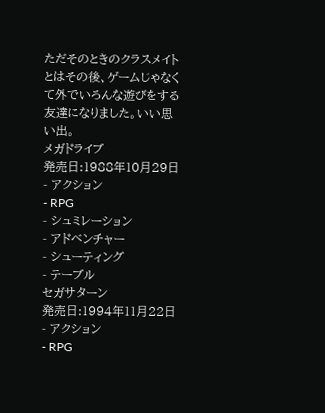ただそのときのクラスメイトとはその後、ゲームじゃなくて外でいろんな遊びをする友達になりました。いい思い出。
メガドライブ
発売日:1988年10月29日
- アクション
- RPG
- シュミレーション
- アドベンチャー
- シューティング
- テーブル
セガサターン
発売日:1994年11月22日
- アクション
- RPG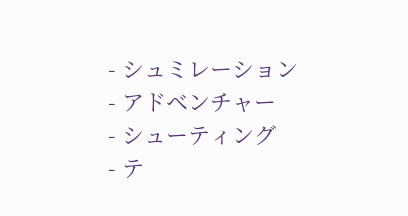- シュミレーション
- アドベンチャー
- シューティング
- テ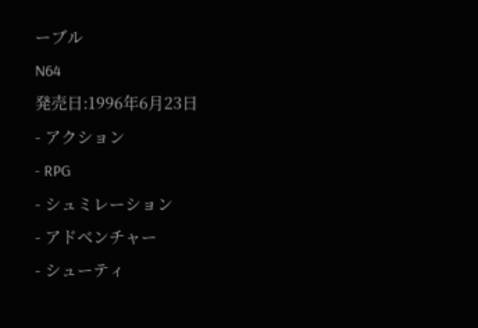ーブル
N64
発売日:1996年6月23日
- アクション
- RPG
- シュミレーション
- アドベンチャー
- シューティ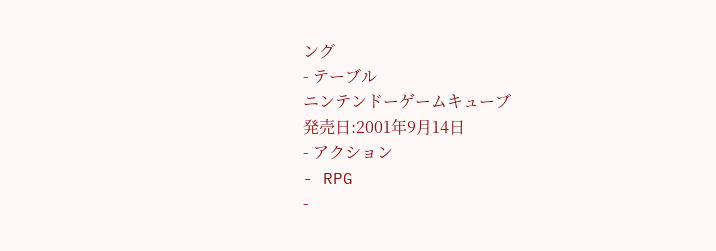ング
- テーブル
ニンテンドーゲームキューブ
発売日:2001年9月14日
- アクション
- RPG
-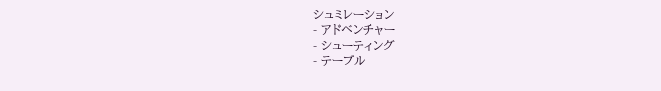シュミレーション
- アドベンチャー
- シューティング
- テーブル